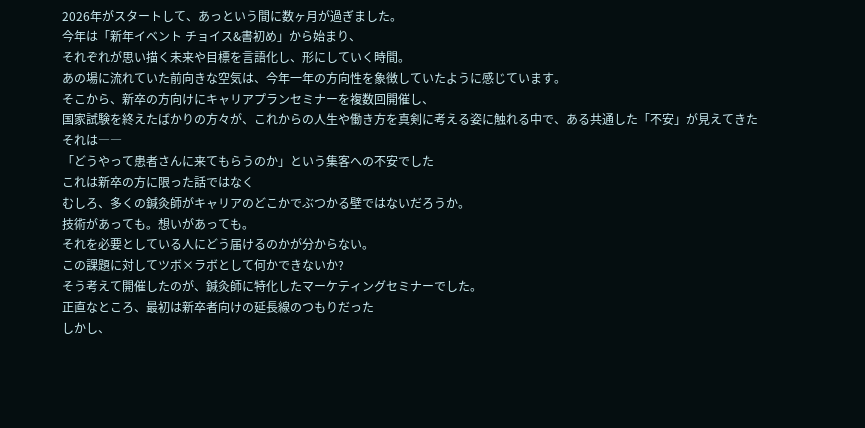2026年がスタートして、あっという間に数ヶ月が過ぎました。
今年は「新年イベント チョイス&書初め」から始まり、
それぞれが思い描く未来や目標を言語化し、形にしていく時間。
あの場に流れていた前向きな空気は、今年一年の方向性を象徴していたように感じています。
そこから、新卒の方向けにキャリアプランセミナーを複数回開催し、
国家試験を終えたばかりの方々が、これからの人生や働き方を真剣に考える姿に触れる中で、ある共通した「不安」が見えてきた
それは――
「どうやって患者さんに来てもらうのか」という集客への不安でした
これは新卒の方に限った話ではなく
むしろ、多くの鍼灸師がキャリアのどこかでぶつかる壁ではないだろうか。
技術があっても。想いがあっても。
それを必要としている人にどう届けるのかが分からない。
この課題に対してツボ×ラボとして何かできないか?
そう考えて開催したのが、鍼灸師に特化したマーケティングセミナーでした。
正直なところ、最初は新卒者向けの延長線のつもりだった
しかし、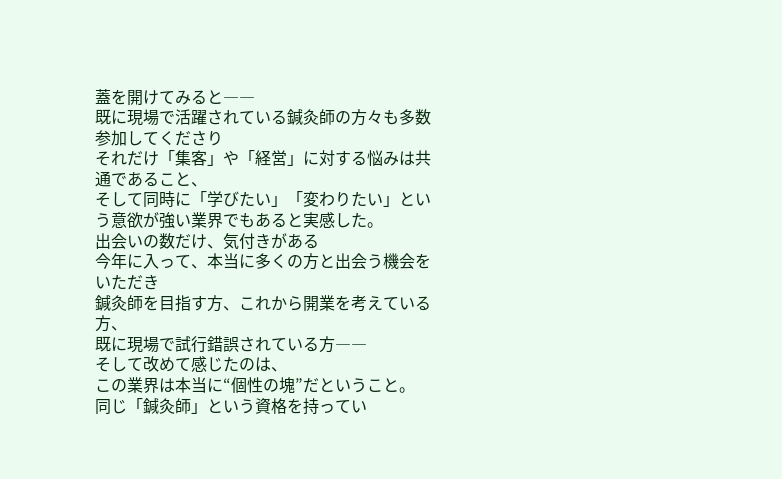蓋を開けてみると――
既に現場で活躍されている鍼灸師の方々も多数参加してくださり
それだけ「集客」や「経営」に対する悩みは共通であること、
そして同時に「学びたい」「変わりたい」という意欲が強い業界でもあると実感した。
出会いの数だけ、気付きがある
今年に入って、本当に多くの方と出会う機会をいただき
鍼灸師を目指す方、これから開業を考えている方、
既に現場で試行錯誤されている方――
そして改めて感じたのは、
この業界は本当に“個性の塊”だということ。
同じ「鍼灸師」という資格を持ってい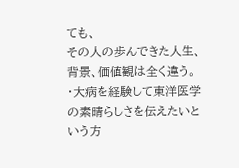ても、
その人の歩んできた人生、背景、価値観は全く違う。
・大病を経験して東洋医学の素晴らしさを伝えたいという方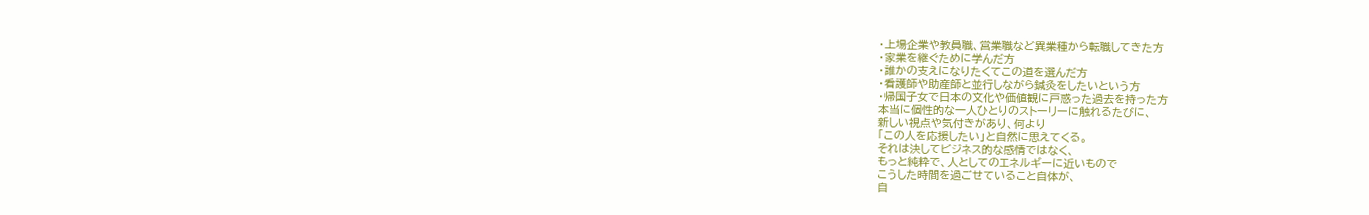・上場企業や教員職、営業職など異業種から転職してきた方
・家業を継ぐために学んだ方
・誰かの支えになりたくてこの道を選んだ方
・看護師や助産師と並行しながら鍼灸をしたいという方
・帰国子女で日本の文化や価値観に戸惑った過去を持った方
本当に個性的な一人ひとりのストーリーに触れるたびに、
新しい視点や気付きがあり、何より
「この人を応援したい」と自然に思えてくる。
それは決してビジネス的な感情ではなく、
もっと純粋で、人としてのエネルギーに近いもので
こうした時間を過ごせていること自体が、
自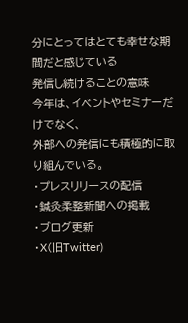分にとってはとても幸せな期間だと感じている
発信し続けることの意味
今年は、イベントやセミナーだけでなく、
外部への発信にも積極的に取り組んでいる。
・プレスリリースの配信
・鍼灸柔整新聞への掲載
・ブログ更新
・X(旧Twitter)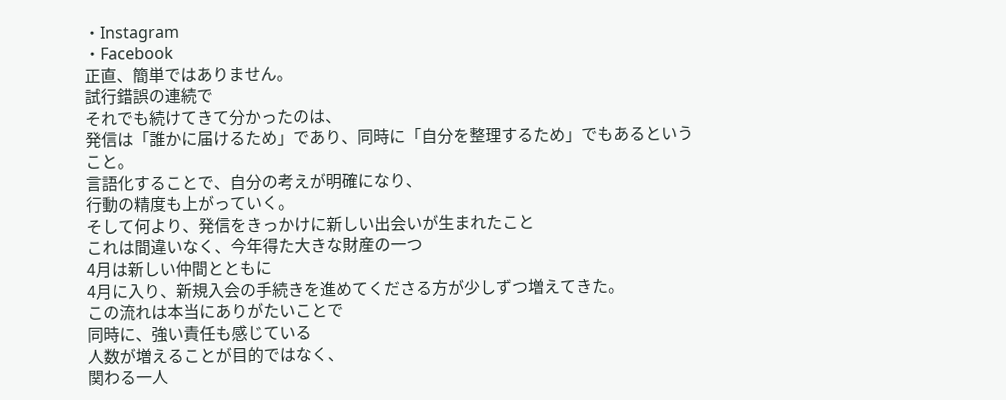・Instagram
・Facebook
正直、簡単ではありません。
試行錯誤の連続で
それでも続けてきて分かったのは、
発信は「誰かに届けるため」であり、同時に「自分を整理するため」でもあるということ。
言語化することで、自分の考えが明確になり、
行動の精度も上がっていく。
そして何より、発信をきっかけに新しい出会いが生まれたこと
これは間違いなく、今年得た大きな財産の一つ
4月は新しい仲間とともに
4月に入り、新規入会の手続きを進めてくださる方が少しずつ増えてきた。
この流れは本当にありがたいことで
同時に、強い責任も感じている
人数が増えることが目的ではなく、
関わる一人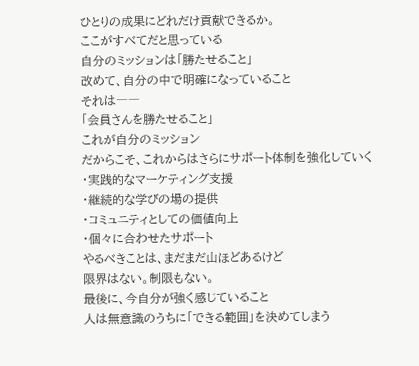ひとりの成果にどれだけ貢献できるか。
ここがすべてだと思っている
自分のミッションは「勝たせること」
改めて、自分の中で明確になっていること
それは――
「会員さんを勝たせること」
これが自分のミッション
だからこそ、これからはさらにサポート体制を強化していく
・実践的なマーケティング支援
・継続的な学びの場の提供
・コミュニティとしての価値向上
・個々に合わせたサポート
やるべきことは、まだまだ山ほどあるけど
限界はない。制限もない。
最後に、今自分が強く感じていること
人は無意識のうちに「できる範囲」を決めてしまう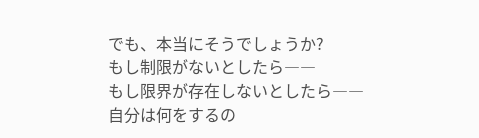でも、本当にそうでしょうか?
もし制限がないとしたら――
もし限界が存在しないとしたら――
自分は何をするの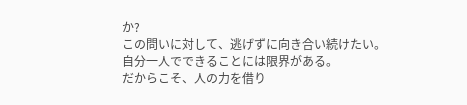か?
この問いに対して、逃げずに向き合い続けたい。
自分一人でできることには限界がある。
だからこそ、人の力を借り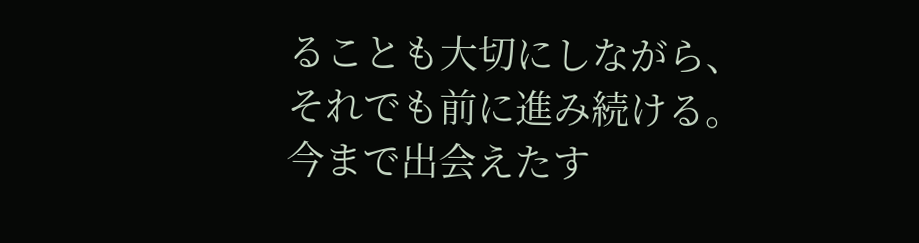ることも大切にしながら、
それでも前に進み続ける。
今まで出会えたす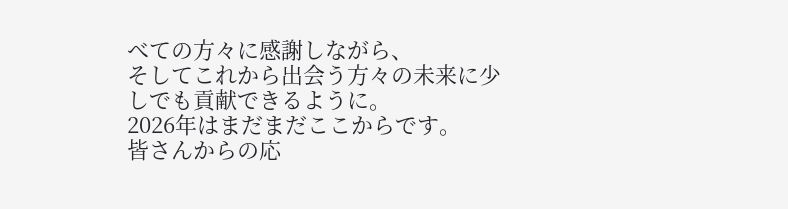べての方々に感謝しながら、
そしてこれから出会う方々の未来に少しでも貢献できるように。
2026年はまだまだここからです。
皆さんからの応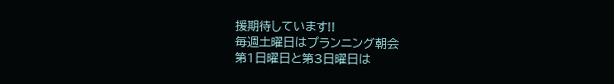援期待しています!!
毎週土曜日はプランニング朝会
第1日曜日と第3日曜日は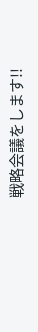戦略会議をします!!